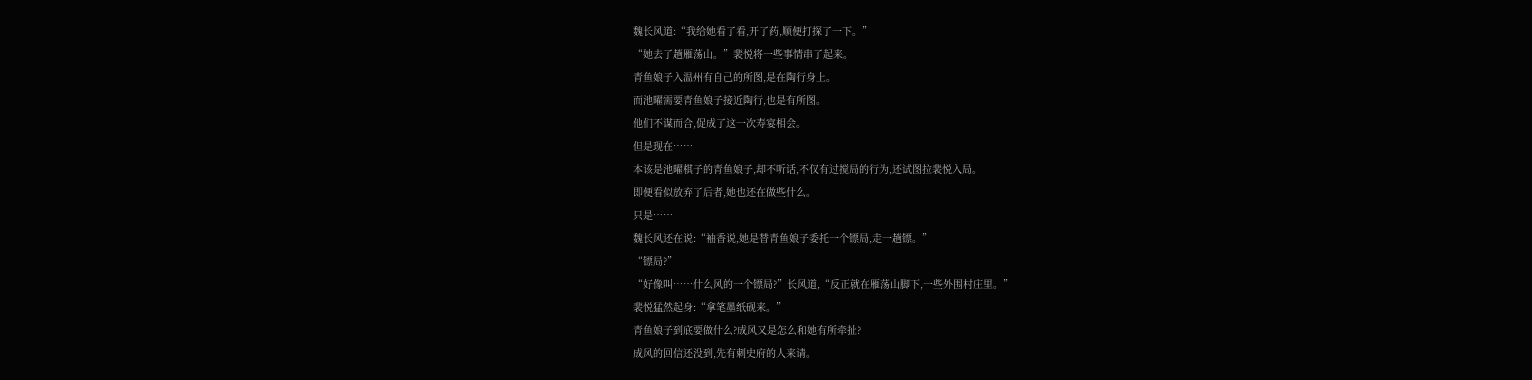魏长风道:“我给她看了看,开了药,顺便打探了一下。”
“她去了趟雁荡山。”裴悦将一些事情串了起来。
青鱼娘子入温州有自己的所图,是在陶行身上。
而池曜需要青鱼娘子接近陶行,也是有所图。
他们不谋而合,促成了这一次寿宴相会。
但是现在……
本该是池曜棋子的青鱼娘子,却不听话,不仅有过搅局的行为,还试图拉裴悦入局。
即便看似放弃了后者,她也还在做些什么。
只是……
魏长风还在说:“袖香说,她是替青鱼娘子委托一个镖局,走一趟镖。”
“镖局?”
“好像叫……什么风的一个镖局?”长风道,“反正就在雁荡山脚下,一些外围村庄里。”
裴悦猛然起身:“拿笔墨纸砚来。”
青鱼娘子到底要做什么?成风又是怎么和她有所牵扯?
成风的回信还没到,先有刺史府的人来请。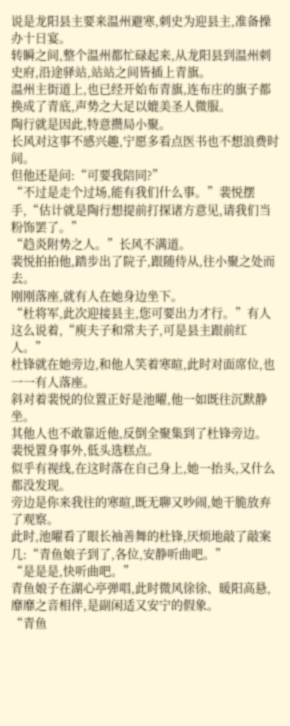说是龙阳县主要来温州避寒,刺史为迎县主,准备操办十日宴。
转瞬之间,整个温州都忙碌起来,从龙阳县到温州刺史府,沿途驿站,站站之间皆插上青旗。
温州主街道上,也已经开始布青旗,连布庄的旗子都换成了青底,声势之大足以媲美圣人微服。
陶行就是因此,特意攒局小聚。
长风对这事不感兴趣,宁愿多看点医书也不想浪费时间。
但他还是问:“可要我陪同?”
“不过是走个过场,能有我们什么事。”裴悦摆手,“估计就是陶行想提前打探诸方意见,请我们当粉饰罢了。”
“趋炎附势之人。”长风不满道。
裴悦拍拍他,踏步出了院子,跟随侍从,往小聚之处而去。
刚刚落座,就有人在她身边坐下。
“杜将军,此次迎接县主,您可要出力才行。”有人这么说着,“庾夫子和常夫子,可是县主跟前红人。”
杜锋就在她旁边,和他人笑着寒暄,此时对面席位,也一一有人落座。
斜对着裴悦的位置正好是池曜,他一如既往沉默静坐。
其他人也不敢靠近他,反倒全聚集到了杜锋旁边。
裴悦置身事外,低头选糕点。
似乎有视线,在这时落在自己身上,她一抬头,又什么都没发现。
旁边是你来我往的寒暄,既无聊又吵闹,她干脆放弃了观察。
此时,池曜看了眼长袖善舞的杜锋,厌烦地敲了敲案几:“青鱼娘子到了,各位,安静听曲吧。”
“是是是,快听曲吧。”
青鱼娘子在湖心亭弹唱,此时微风徐徐、暖阳高悬,靡靡之音相伴,是副闲适又安宁的假象。
“青鱼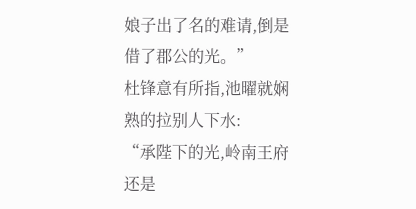娘子出了名的难请,倒是借了郡公的光。”
杜锋意有所指,池曜就娴熟的拉别人下水:
“承陛下的光,岭南王府还是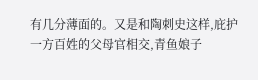有几分薄面的。又是和陶刺史这样,庇护一方百姓的父母官相交,青鱼娘子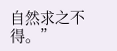自然求之不得。”